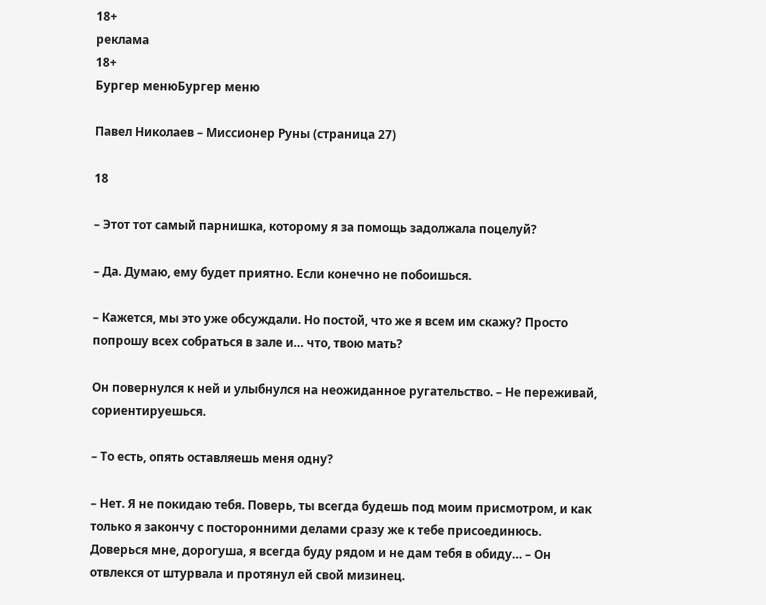18+
реклама
18+
Бургер менюБургер меню

Павел Николаев – Миссионер Руны (страница 27)

18

– Этот тот самый парнишка, которому я за помощь задолжала поцелуй?

– Да. Думаю, ему будет приятно. Если конечно не побоишься.

– Кажется, мы это уже обсуждали. Но постой, что же я всем им скажу? Просто попрошу всех собраться в зале и… что, твою мать?

Он повернулся к ней и улыбнулся на неожиданное ругательство. – Не переживай, сориентируешься.

– То есть, опять оставляешь меня одну?

– Нет. Я не покидаю тебя. Поверь, ты всегда будешь под моим присмотром, и как только я закончу с посторонними делами сразу же к тебе присоединюсь. Доверься мне, дорогуша, я всегда буду рядом и не дам тебя в обиду… – Он отвлекся от штурвала и протянул ей свой мизинец.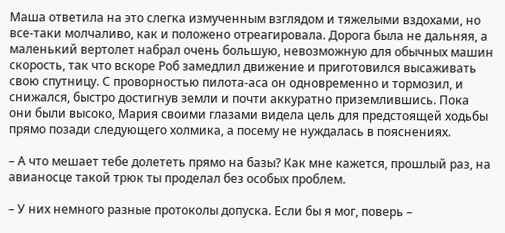Маша ответила на это слегка измученным взглядом и тяжелыми вздохами, но все-таки молчаливо, как и положено отреагировала. Дорога была не дальняя, а маленький вертолет набрал очень большую, невозможную для обычных машин скорость, так что вскоре Роб замедлил движение и приготовился высаживать свою спутницу. С проворностью пилота-аса он одновременно и тормозил, и снижался, быстро достигнув земли и почти аккуратно приземлившись. Пока они были высоко, Мария своими глазами видела цель для предстоящей ходьбы прямо позади следующего холмика, а посему не нуждалась в пояснениях.

– А что мешает тебе долететь прямо на базы? Как мне кажется, прошлый раз, на авианосце такой трюк ты проделал без особых проблем.

– У них немного разные протоколы допуска. Если бы я мог, поверь –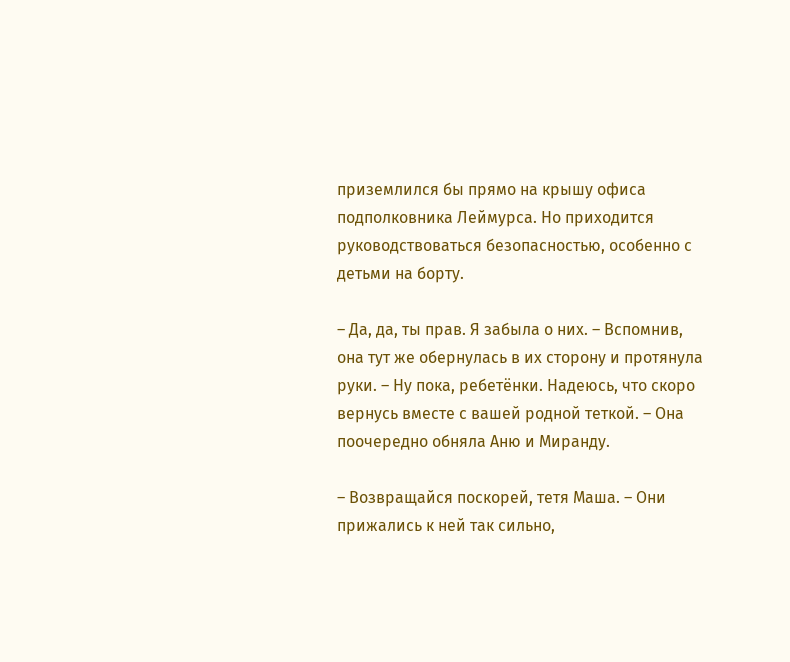приземлился бы прямо на крышу офиса подполковника Леймурса. Но приходится руководствоваться безопасностью, особенно с детьми на борту.

– Да, да, ты прав. Я забыла о них. – Вспомнив, она тут же обернулась в их сторону и протянула руки. – Ну пока, ребетёнки. Надеюсь, что скоро вернусь вместе с вашей родной теткой. – Она поочередно обняла Аню и Миранду.

– Возвращайся поскорей, тетя Маша. – Они прижались к ней так сильно,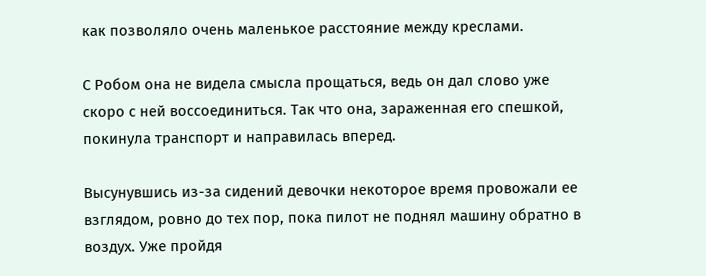как позволяло очень маленькое расстояние между креслами.

С Робом она не видела смысла прощаться, ведь он дал слово уже скоро с ней воссоединиться. Так что она, зараженная его спешкой, покинула транспорт и направилась вперед.

Высунувшись из-за сидений девочки некоторое время провожали ее взглядом, ровно до тех пор, пока пилот не поднял машину обратно в воздух. Уже пройдя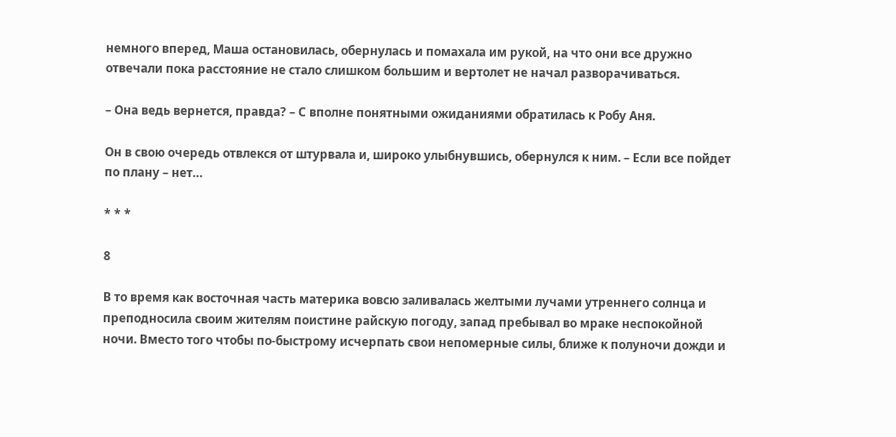немного вперед, Маша остановилась, обернулась и помахала им рукой, на что они все дружно отвечали пока расстояние не стало слишком большим и вертолет не начал разворачиваться.

– Она ведь вернется, правда? – С вполне понятными ожиданиями обратилась к Робу Аня.

Он в свою очередь отвлекся от штурвала и, широко улыбнувшись, обернулся к ним. – Если все пойдет по плану – нет…

* * *

8

В то время как восточная часть материка вовсю заливалась желтыми лучами утреннего солнца и преподносила своим жителям поистине райскую погоду, запад пребывал во мраке неспокойной ночи. Вместо того чтобы по-быстрому исчерпать свои непомерные силы, ближе к полуночи дожди и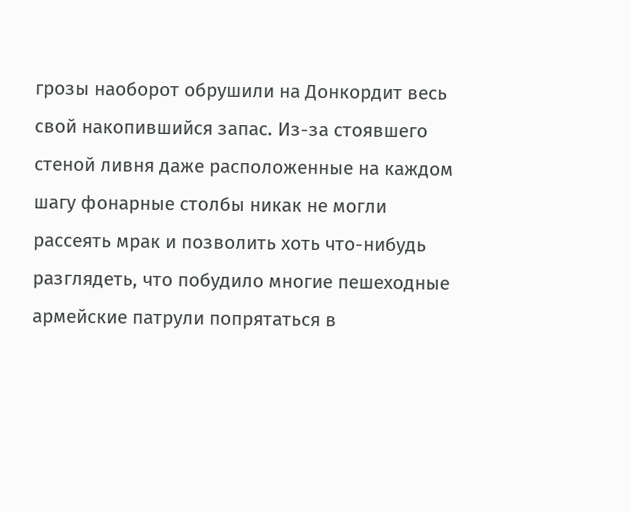грозы наоборот обрушили на Донкордит весь свой накопившийся запас. Из-за стоявшего стеной ливня даже расположенные на каждом шагу фонарные столбы никак не могли рассеять мрак и позволить хоть что-нибудь разглядеть, что побудило многие пешеходные армейские патрули попрятаться в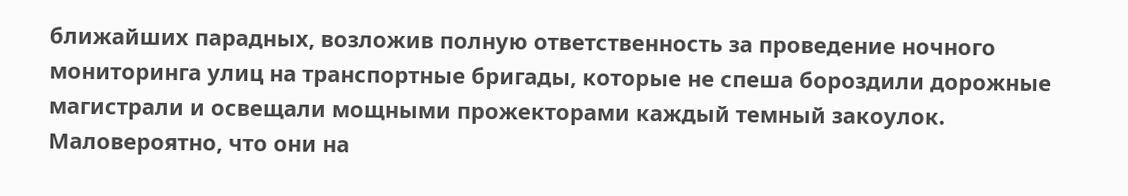ближайших парадных, возложив полную ответственность за проведение ночного мониторинга улиц на транспортные бригады, которые не спеша бороздили дорожные магистрали и освещали мощными прожекторами каждый темный закоулок. Маловероятно, что они на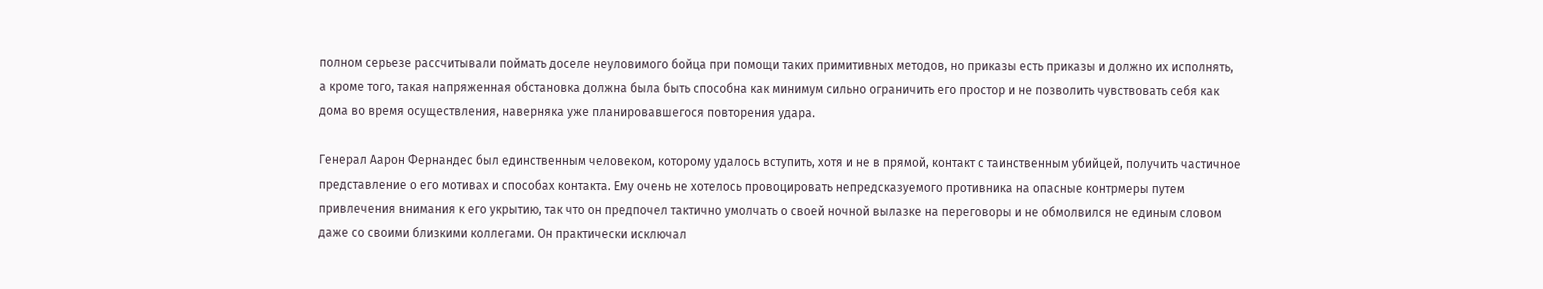полном серьезе рассчитывали поймать доселе неуловимого бойца при помощи таких примитивных методов, но приказы есть приказы и должно их исполнять, а кроме того, такая напряженная обстановка должна была быть способна как минимум сильно ограничить его простор и не позволить чувствовать себя как дома во время осуществления, наверняка уже планировавшегося повторения удара.

Генерал Аарон Фернандес был единственным человеком, которому удалось вступить, хотя и не в прямой, контакт с таинственным убийцей, получить частичное представление о его мотивах и способах контакта. Ему очень не хотелось провоцировать непредсказуемого противника на опасные контрмеры путем привлечения внимания к его укрытию, так что он предпочел тактично умолчать о своей ночной вылазке на переговоры и не обмолвился не единым словом даже со своими близкими коллегами. Он практически исключал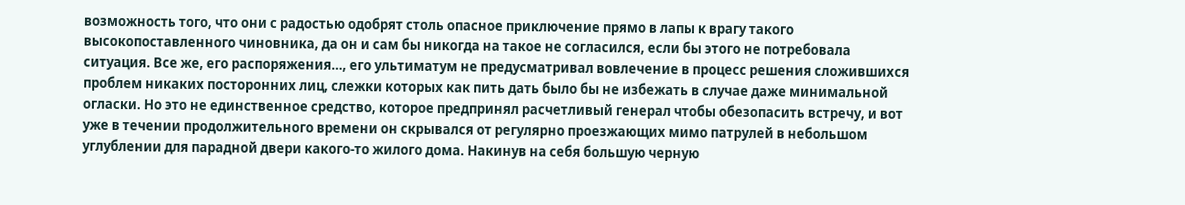возможность того, что они с радостью одобрят столь опасное приключение прямо в лапы к врагу такого высокопоставленного чиновника, да он и сам бы никогда на такое не согласился, если бы этого не потребовала ситуация. Все же, его распоряжения…, его ультиматум не предусматривал вовлечение в процесс решения сложившихся проблем никаких посторонних лиц, слежки которых как пить дать было бы не избежать в случае даже минимальной огласки. Но это не единственное средство, которое предпринял расчетливый генерал чтобы обезопасить встречу, и вот уже в течении продолжительного времени он скрывался от регулярно проезжающих мимо патрулей в небольшом углублении для парадной двери какого-то жилого дома. Накинув на себя большую черную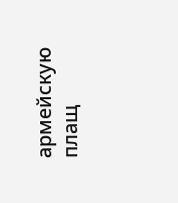армейскую плащ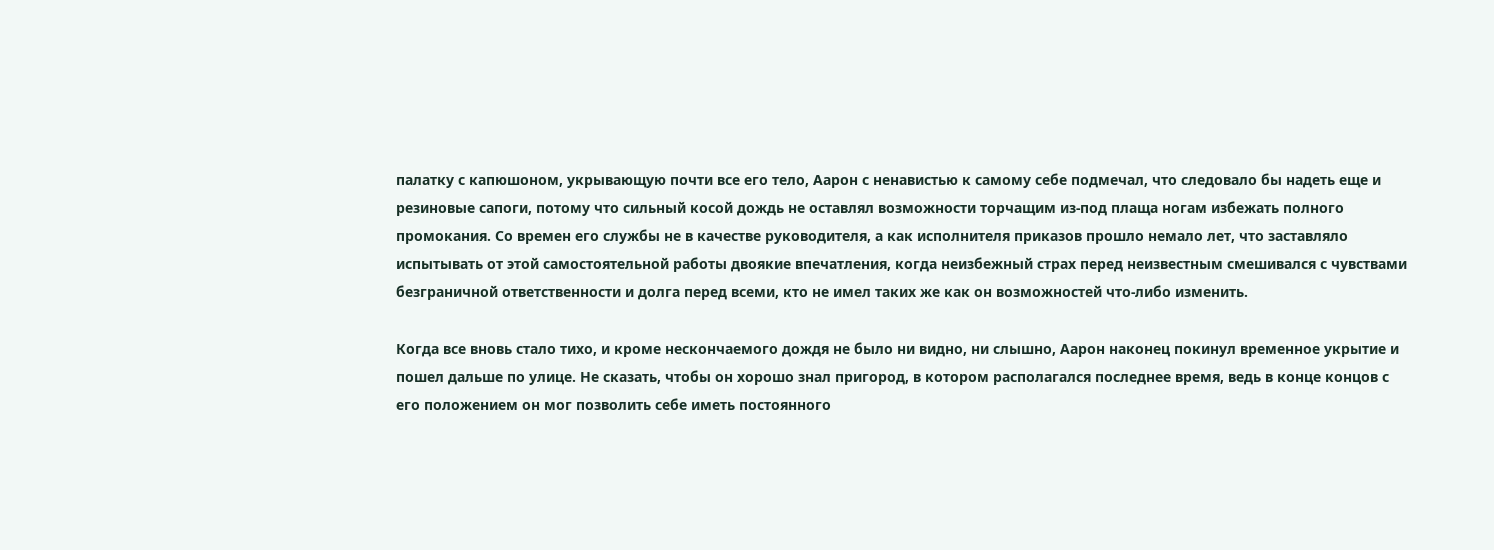палатку с капюшоном, укрывающую почти все его тело, Аарон с ненавистью к самому себе подмечал, что следовало бы надеть еще и резиновые сапоги, потому что сильный косой дождь не оставлял возможности торчащим из-под плаща ногам избежать полного промокания. Со времен его службы не в качестве руководителя, а как исполнителя приказов прошло немало лет, что заставляло испытывать от этой самостоятельной работы двоякие впечатления, когда неизбежный страх перед неизвестным смешивался с чувствами безграничной ответственности и долга перед всеми, кто не имел таких же как он возможностей что-либо изменить.

Когда все вновь стало тихо, и кроме нескончаемого дождя не было ни видно, ни слышно, Аарон наконец покинул временное укрытие и пошел дальше по улице. Не сказать, чтобы он хорошо знал пригород, в котором располагался последнее время, ведь в конце концов с его положением он мог позволить себе иметь постоянного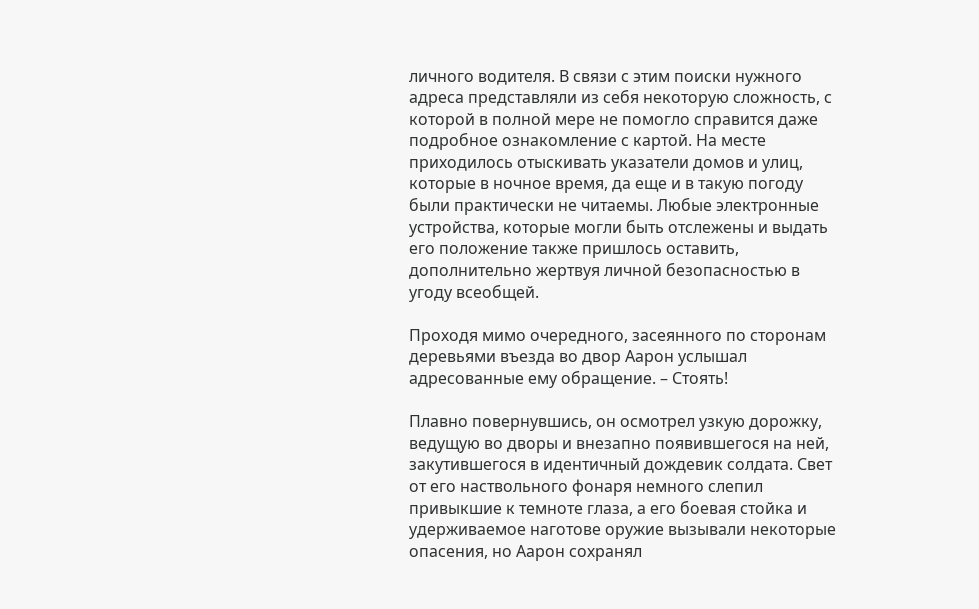личного водителя. В связи с этим поиски нужного адреса представляли из себя некоторую сложность, с которой в полной мере не помогло справится даже подробное ознакомление с картой. На месте приходилось отыскивать указатели домов и улиц, которые в ночное время, да еще и в такую погоду были практически не читаемы. Любые электронные устройства, которые могли быть отслежены и выдать его положение также пришлось оставить, дополнительно жертвуя личной безопасностью в угоду всеобщей.

Проходя мимо очередного, засеянного по сторонам деревьями въезда во двор Аарон услышал адресованные ему обращение. – Стоять!

Плавно повернувшись, он осмотрел узкую дорожку, ведущую во дворы и внезапно появившегося на ней, закутившегося в идентичный дождевик солдата. Свет от его наствольного фонаря немного слепил привыкшие к темноте глаза, а его боевая стойка и удерживаемое наготове оружие вызывали некоторые опасения, но Аарон сохранял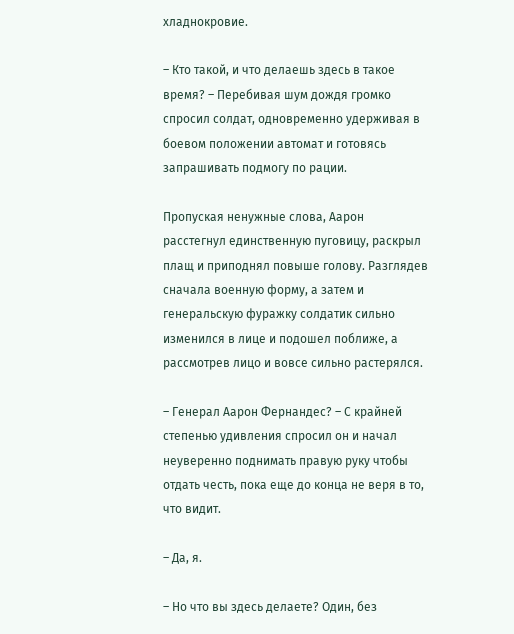хладнокровие.

– Кто такой, и что делаешь здесь в такое время? – Перебивая шум дождя громко спросил солдат, одновременно удерживая в боевом положении автомат и готовясь запрашивать подмогу по рации.

Пропуская ненужные слова, Аарон расстегнул единственную пуговицу, раскрыл плащ и приподнял повыше голову. Разглядев сначала военную форму, а затем и генеральскую фуражку солдатик сильно изменился в лице и подошел поближе, а рассмотрев лицо и вовсе сильно растерялся.

– Генерал Аарон Фернандес? – С крайней степенью удивления спросил он и начал неуверенно поднимать правую руку чтобы отдать честь, пока еще до конца не веря в то, что видит.

– Да, я.

– Но что вы здесь делаете? Один, без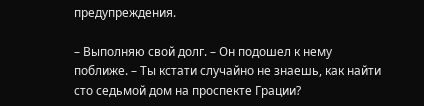предупреждения.

– Выполняю свой долг. – Он подошел к нему поближе. – Ты кстати случайно не знаешь, как найти сто седьмой дом на проспекте Грации?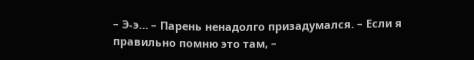– Э-э… – Парень ненадолго призадумался. – Если я правильно помню это там, –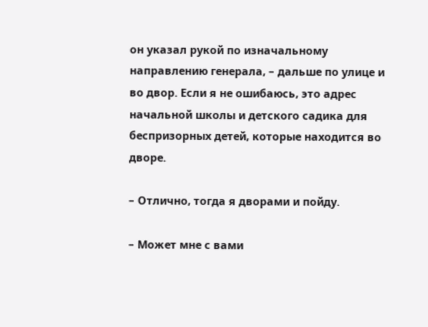он указал рукой по изначальному направлению генерала, – дальше по улице и во двор. Если я не ошибаюсь, это адрес начальной школы и детского садика для беспризорных детей, которые находится во дворе.

– Отлично, тогда я дворами и пойду.

– Может мне с вами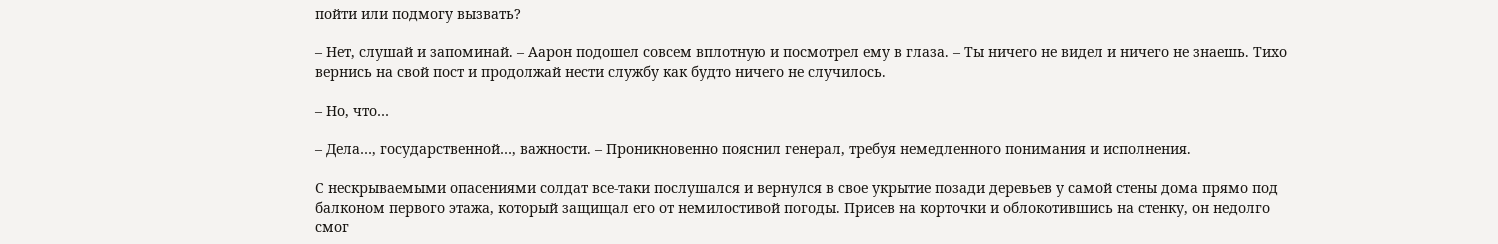пойти или подмогу вызвать?

– Нет, слушай и запоминай. – Аарон подошел совсем вплотную и посмотрел ему в глаза. – Ты ничего не видел и ничего не знаешь. Тихо вернись на свой пост и продолжай нести службу как будто ничего не случилось.

– Но, что…

– Дела…, государственной…, важности. – Проникновенно пояснил генерал, требуя немедленного понимания и исполнения.

С нескрываемыми опасениями солдат все-таки послушался и вернулся в свое укрытие позади деревьев у самой стены дома прямо под балконом первого этажа, который защищал его от немилостивой погоды. Присев на корточки и облокотившись на стенку, он недолго смог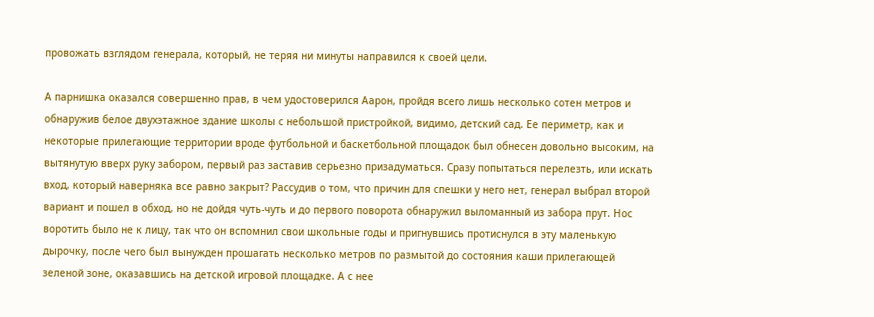провожать взглядом генерала, который, не теряя ни минуты направился к своей цели.

А парнишка оказался совершенно прав, в чем удостоверился Аарон, пройдя всего лишь несколько сотен метров и обнаружив белое двухэтажное здание школы с небольшой пристройкой, видимо, детский сад. Ее периметр, как и некоторые прилегающие территории вроде футбольной и баскетбольной площадок был обнесен довольно высоким, на вытянутую вверх руку забором, первый раз заставив серьезно призадуматься. Сразу попытаться перелезть, или искать вход, который наверняка все равно закрыт? Рассудив о том, что причин для спешки у него нет, генерал выбрал второй вариант и пошел в обход, но не дойдя чуть-чуть и до первого поворота обнаружил выломанный из забора прут. Нос воротить было не к лицу, так что он вспомнил свои школьные годы и пригнувшись протиснулся в эту маленькую дырочку, после чего был вынужден прошагать несколько метров по размытой до состояния каши прилегающей зеленой зоне, оказавшись на детской игровой площадке. А с нее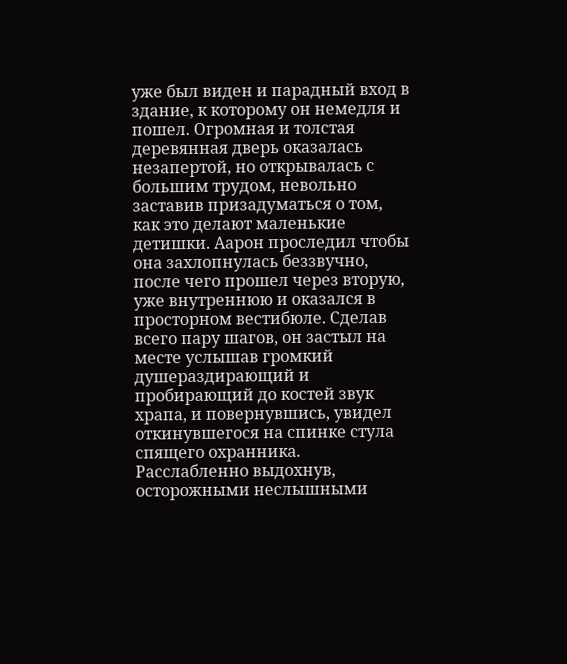уже был виден и парадный вход в здание, к которому он немедля и пошел. Огромная и толстая деревянная дверь оказалась незапертой, но открывалась с большим трудом, невольно заставив призадуматься о том, как это делают маленькие детишки. Аарон проследил чтобы она захлопнулась беззвучно, после чего прошел через вторую, уже внутреннюю и оказался в просторном вестибюле. Сделав всего пару шагов, он застыл на месте услышав громкий душераздирающий и пробирающий до костей звук храпа, и повернувшись, увидел откинувшегося на спинке стула спящего охранника. Расслабленно выдохнув, осторожными неслышными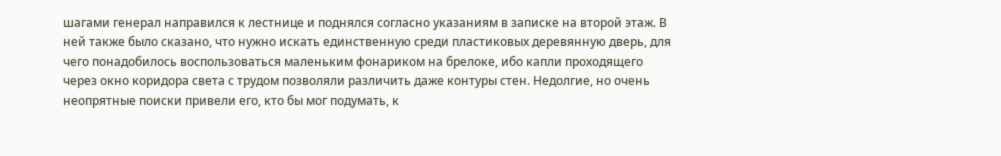шагами генерал направился к лестнице и поднялся согласно указаниям в записке на второй этаж. В ней также было сказано, что нужно искать единственную среди пластиковых деревянную дверь, для чего понадобилось воспользоваться маленьким фонариком на брелоке, ибо капли проходящего через окно коридора света с трудом позволяли различить даже контуры стен. Недолгие, но очень неопрятные поиски привели его, кто бы мог подумать, к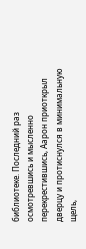библиотеке. Последний раз осмотревшись и мысленно перекрестившись, Аарон приоткрыл дверцу и протиснулся в минимальную щель,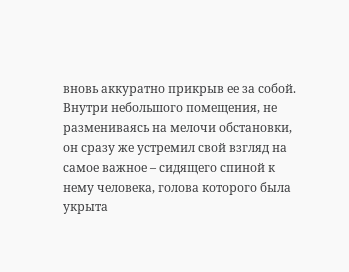вновь аккуратно прикрыв ее за собой. Внутри небольшого помещения, не размениваясь на мелочи обстановки, он сразу же устремил свой взгляд на самое важное – сидящего спиной к нему человека, голова которого была укрыта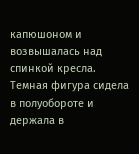капюшоном и возвышалась над спинкой кресла. Темная фигура сидела в полуобороте и держала в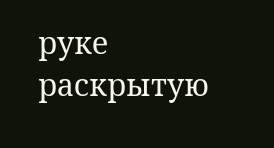руке раскрытую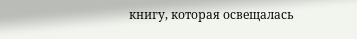книгу, которая освещалась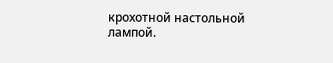крохотной настольной лампой.